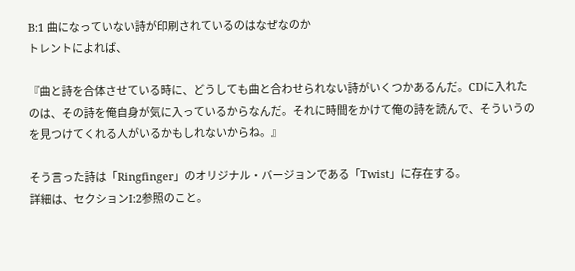B:1 曲になっていない詩が印刷されているのはなぜなのか
トレントによれば、

『曲と詩を合体させている時に、どうしても曲と合わせられない詩がいくつかあるんだ。CDに入れたのは、その詩を俺自身が気に入っているからなんだ。それに時間をかけて俺の詩を読んで、そういうのを見つけてくれる人がいるかもしれないからね。』

そう言った詩は「Ringfinger」のオリジナル・バージョンである「Twist」に存在する。
詳細は、セクションI:2参照のこと。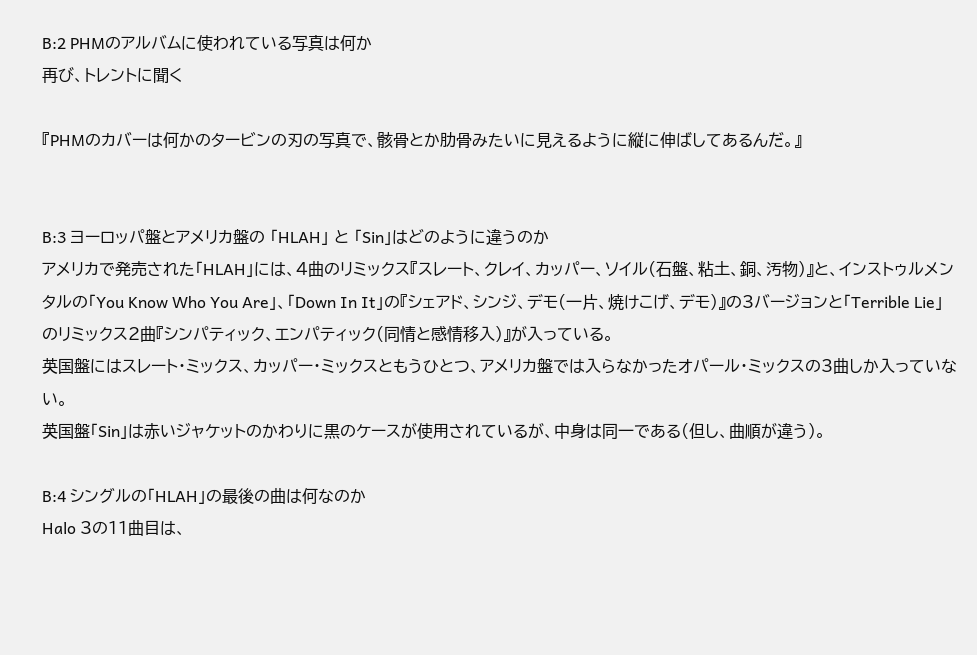B:2 PHMのアルバムに使われている写真は何か
再び、トレントに聞く

『PHMのカバーは何かのタービンの刃の写真で、骸骨とか肋骨みたいに見えるように縦に伸ばしてあるんだ。』


B:3 ヨーロッパ盤とアメリカ盤の 「HLAH」 と 「Sin」はどのように違うのか
アメリカで発売された「HLAH」には、4曲のリミックス『スレート、クレイ、カッパー、ソイル(石盤、粘土、銅、汚物)』と、インストゥルメンタルの「You Know Who You Are」、「Down In It」の『シェアド、シンジ、デモ(一片、焼けこげ、デモ)』の3バージョンと「Terrible Lie」 のリミックス2曲『シンパティック、エンパティック(同情と感情移入)』が入っている。
英国盤にはスレート・ミックス、カッパー・ミックスともうひとつ、アメリカ盤では入らなかったオパール・ミックスの3曲しか入っていない。
英国盤「Sin」は赤いジャケットのかわりに黒のケースが使用されているが、中身は同一である(但し、曲順が違う)。

B:4 シングルの「HLAH」の最後の曲は何なのか
Halo 3の11曲目は、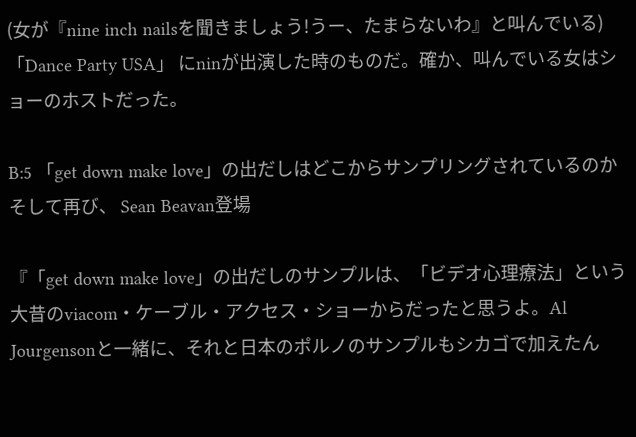(女が『nine inch nailsを聞きましょう!うー、たまらないわ』と叫んでいる)「Dance Party USA」 にninが出演した時のものだ。確か、叫んでいる女はショーのホストだった。

B:5 「get down make love」の出だしはどこからサンプリングされているのか
そして再び、 Sean Beavan登場

『「get down make love」の出だしのサンプルは、「ビデオ心理療法」という大昔のviacom・ケーブル・アクセス・ショーからだったと思うよ。Al Jourgensonと一緒に、それと日本のポルノのサンプルもシカゴで加えたん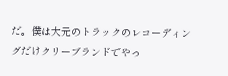だ。僕は大元のトラックのレコーディングだけクリーブランドでやっ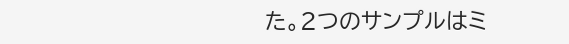た。2つのサンプルはミ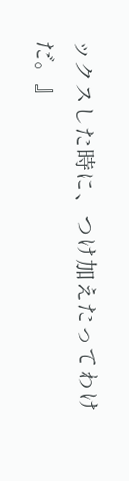ックスした時に、つけ加えたってわけだ。』